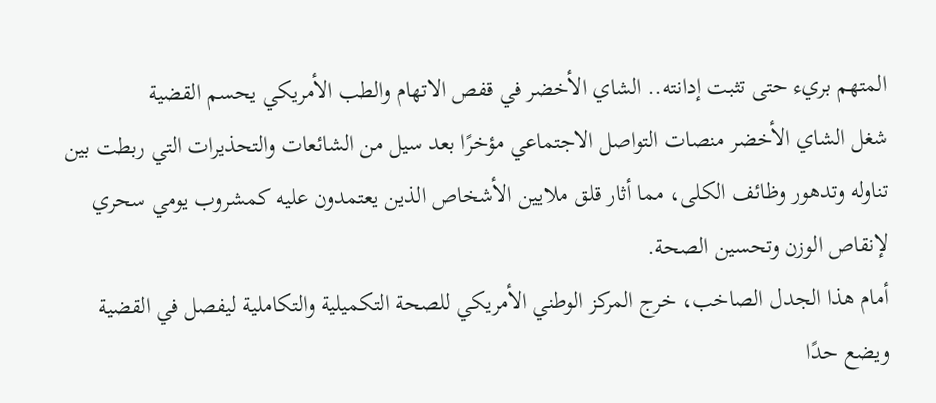المتهم بريء حتى تثبت إدانته.. الشاي الأخضر في قفص الاتهام والطب الأمريكي يحسم القضية
شغل الشاي الأخضر منصات التواصل الاجتماعي مؤخرًا بعد سيل من الشائعات والتحذيرات التي ربطت بين تناوله وتدهور وظائف الكلى، مما أثار قلق ملايين الأشخاص الذين يعتمدون عليه كمشروب يومي سحري لإنقاص الوزن وتحسين الصحة.
أمام هذا الجدل الصاخب، خرج المركز الوطني الأمريكي للصحة التكميلية والتكاملية ليفصل في القضية ويضع حدًا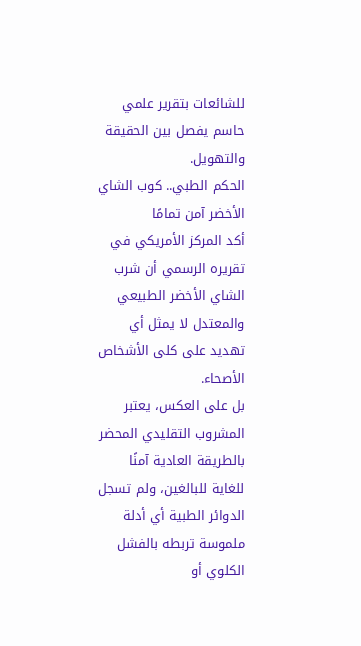للشائعات بتقرير علمي حاسم يفصل بين الحقيقة والتهويل.
الحكم الطبي.. كوب الشاي الأخضر آمن تمامًا
أكد المركز الأمريكي في تقريره الرسمي أن شرب الشاي الأخضر الطبيعي والمعتدل لا يمثل أي تهديد على كلى الأشخاص الأصحاء.
بل على العكس، يعتبر المشروب التقليدي المحضر بالطريقة العادية آمنًا للغاية للبالغين، ولم تسجل الدوائر الطبية أي أدلة ملموسة تربطه بالفشل الكلوي أو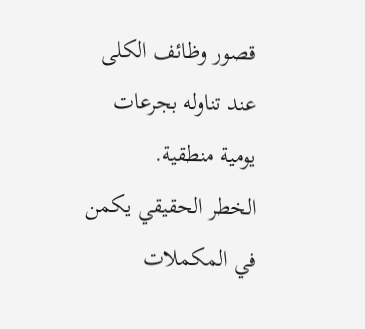قصور وظائف الكلى عند تناوله بجرعات يومية منطقية.
الخطر الحقيقي يكمن في المكملات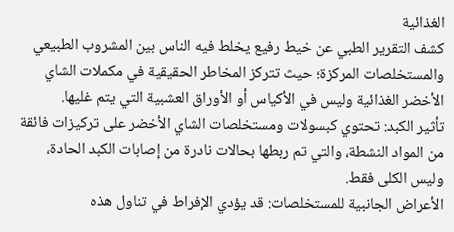الغذائية
كشف التقرير الطبي عن خيط رفيع يخلط فيه الناس بين المشروب الطبيعي والمستخلصات المركزة؛ حيث تتركز المخاطر الحقيقية في مكملات الشاي الأخضر الغذائية وليس في الأكياس أو الأوراق العشبية التي يتم غليها.
تأثير الكبد: تحتوي كبسولات ومستخلصات الشاي الأخضر على تركيزات فائقة من المواد النشطة، والتي تم ربطها بحالات نادرة من إصابات الكبد الحادة، وليس الكلى فقط.
الأعراض الجانبية للمستخلصات: قد يؤدي الإفراط في تناول هذه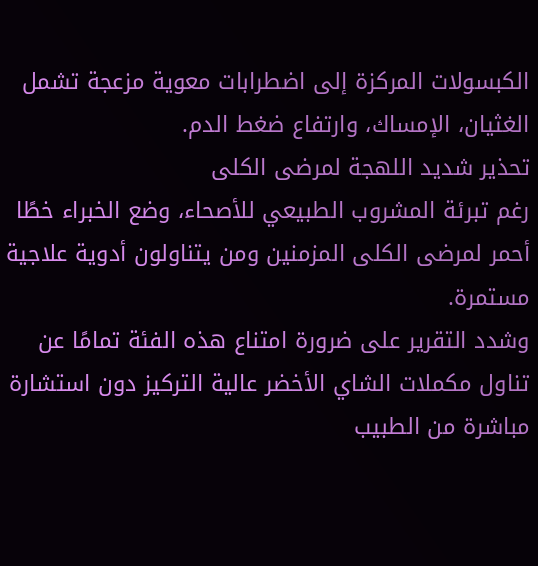الكبسولات المركزة إلى اضطرابات معوية مزعجة تشمل الغثيان، الإمساك، وارتفاع ضغط الدم.
تحذير شديد اللهجة لمرضى الكلى
رغم تبرئة المشروب الطبيعي للأصحاء، وضع الخبراء خطًا أحمر لمرضى الكلى المزمنين ومن يتناولون أدوية علاجية مستمرة.
وشدد التقرير على ضرورة امتناع هذه الفئة تمامًا عن تناول مكملات الشاي الأخضر عالية التركيز دون استشارة مباشرة من الطبيب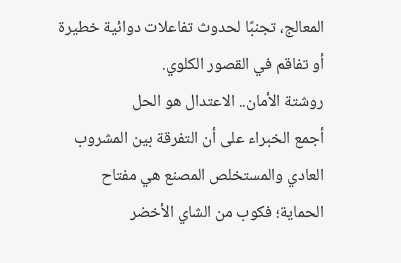المعالج، تجنبًا لحدوث تفاعلات دوائية خطيرة أو تفاقم في القصور الكلوي.
روشتة الأمان.. الاعتدال هو الحل
أجمع الخبراء على أن التفرقة بين المشروب العادي والمستخلص المصنع هي مفتاح الحماية؛ فكوب من الشاي الأخضر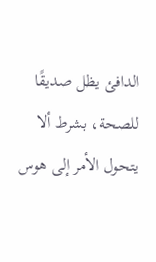الدافئ يظل صديقًا للصحة، بشرط ألا يتحول الأمر إلى هوس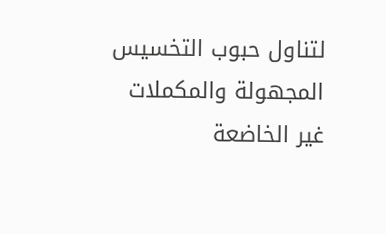لتناول حبوب التخسيس المجهولة والمكملات غير الخاضعة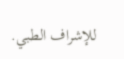للإشراف الطبي.